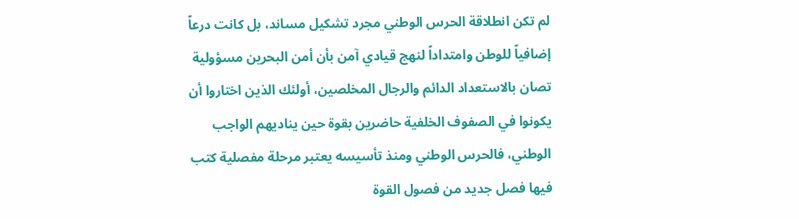لم تكن انطلاقة الحرس الوطني مجرد تشكيل مساند، بل كانت درعاً إضافياً للوطن وامتداداً لنهج قيادي آمن بأن أمن البحرين مسؤولية تصان بالاستعداد الدائم والرجال المخلصين، أولئك الذين اختاروا أن يكونوا في الصفوف الخلفية حاضرين بقوة حين يناديهم الواجب الوطني، فالحرس الوطني ومنذ تأسيسه يعتبر مرحلة مفصلية كتب فيها فصل جديد من فصول القوة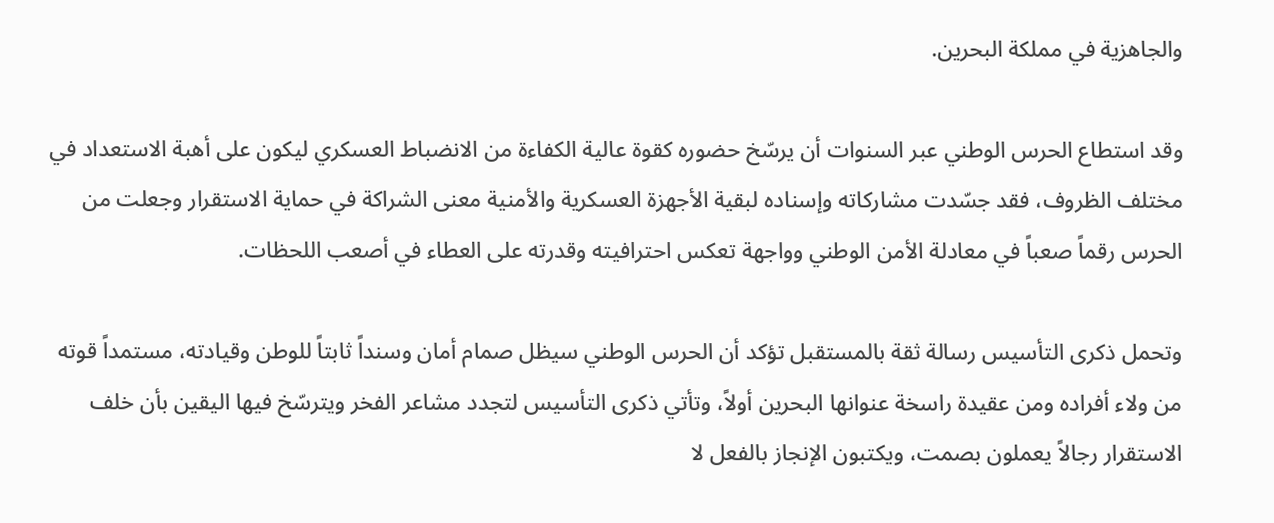والجاهزية في مملكة البحرين.

وقد استطاع الحرس الوطني عبر السنوات أن يرسّخ حضوره كقوة عالية الكفاءة من الانضباط العسكري ليكون على أهبة الاستعداد في مختلف الظروف، فقد جسّدت مشاركاته وإسناده لبقية الأجهزة العسكرية والأمنية معنى الشراكة في حماية الاستقرار وجعلت من الحرس رقماً صعباً في معادلة الأمن الوطني وواجهة تعكس احترافيته وقدرته على العطاء في أصعب اللحظات.

وتحمل ذكرى التأسيس رسالة ثقة بالمستقبل تؤكد أن الحرس الوطني سيظل صمام أمان وسنداً ثابتاً للوطن وقيادته، مستمداً قوته من ولاء أفراده ومن عقيدة راسخة عنوانها البحرين أولاً، وتأتي ذكرى التأسيس لتجدد مشاعر الفخر ويترسّخ فيها اليقين بأن خلف الاستقرار رجالاً يعملون بصمت، ويكتبون الإنجاز بالفعل لا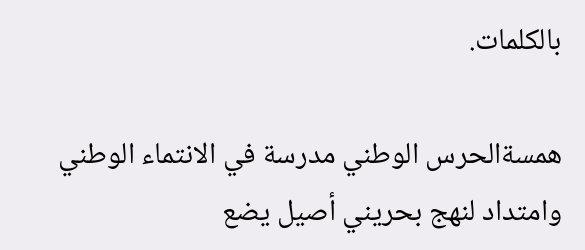بالكلمات.

همسةالحرس الوطني مدرسة في الانتماء الوطني وامتداد لنهج بحريني أصيل يضع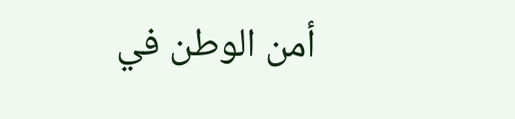أمن الوطن في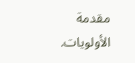مقدمة الأولويات.